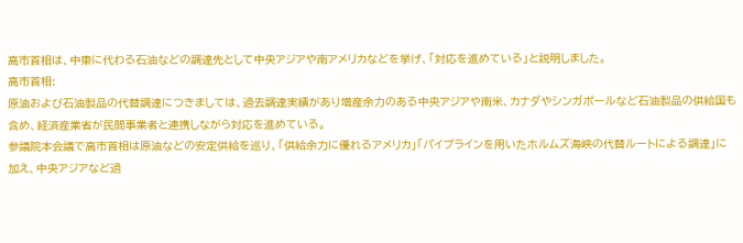高市首相は、中東に代わる石油などの調達先として中央アジアや南アメリカなどを挙げ、「対応を進めている」と説明しました。
高市首相:
原油および石油製品の代替調達につきましては、過去調達実績があり増産余力のある中央アジアや南米、カナダやシンガポールなど石油製品の供給国も含め、経済産業省が民間事業者と連携しながら対応を進めている。
参議院本会議で高市首相は原油などの安定供給を巡り、「供給余力に優れるアメリカ」「パイプラインを用いたホルムズ海峡の代替ルートによる調達」に加え、中央アジアなど過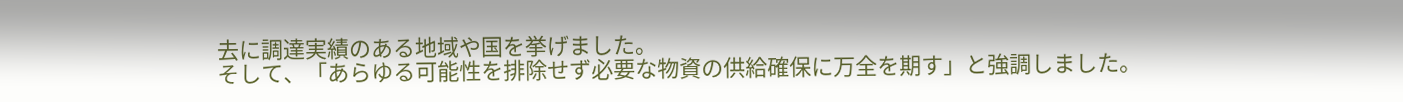去に調達実績のある地域や国を挙げました。
そして、「あらゆる可能性を排除せず必要な物資の供給確保に万全を期す」と強調しました。